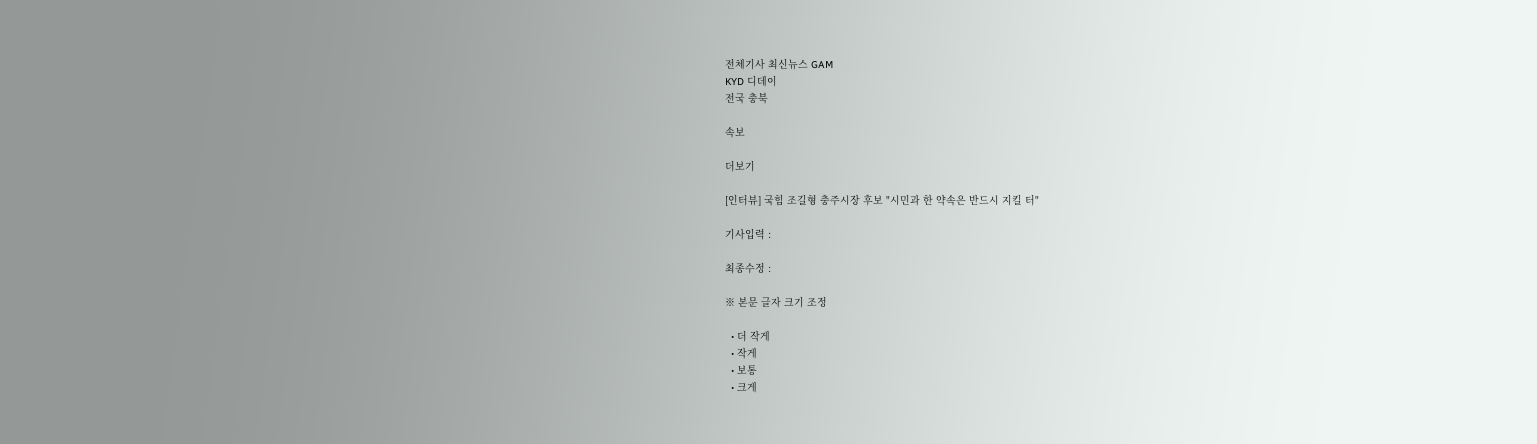전체기사 최신뉴스 GAM
KYD 디데이
전국 충북

속보

더보기

[인터뷰] 국힘 조길형 충주시장 후보 "시민과 한 약속은 반드시 지킬 터"

기사입력 :

최종수정 :

※ 본문 글자 크기 조정

  • 더 작게
  • 작게
  • 보통
  • 크게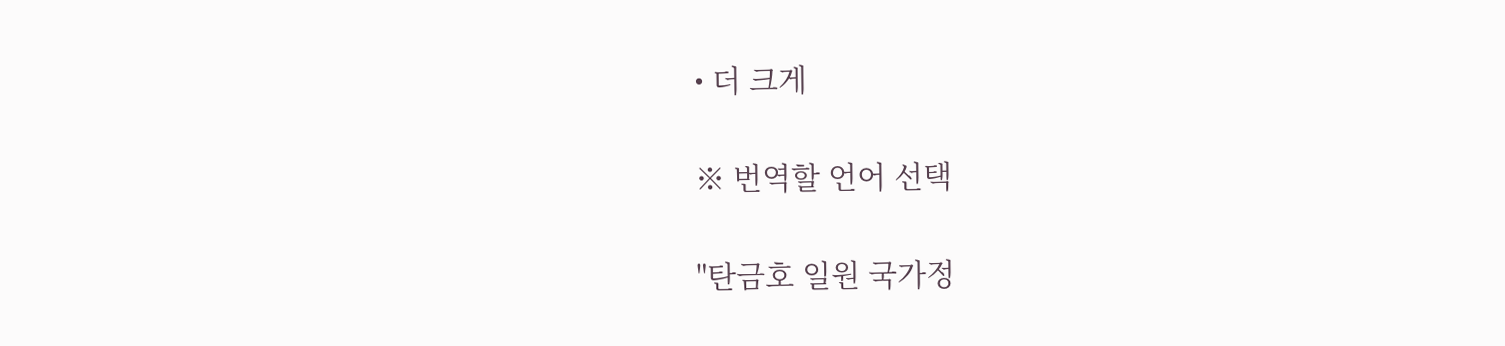• 더 크게

※ 번역할 언어 선택

"탄금호 일원 국가정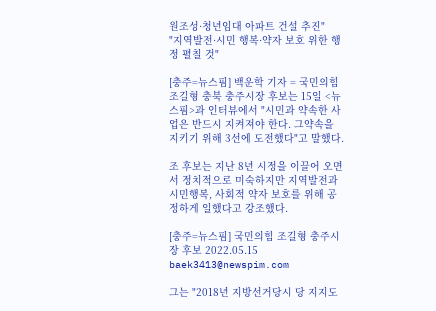원조성·청년임대 아파트 건설 추진"
"지역발전·시민 행복·약자 보호 위한 행정 펼칠 것"

[충주=뉴스핌] 백운학 기자 = 국민의힘 조길형 충북 충주시장 후보는 15일 <뉴스핌>과 인터뷰에서 "시민과 약속한 사업은 반드시 지켜져야 한다. 그약속을 지키기 위해 3선에 도전했다"고 말했다.

조 후보는 지난 8년 시정을 이끌어 오면서 정치적으로 미숙하지만 지역발전과 시민행복, 사회적 약자 보호를 위해 공정하게 일했다고 강조했다.

[충주=뉴스핌] 국민의힘 조길형 충주시장 후보 2022.05.15 baek3413@newspim.com

그는 "2018년 지방선거당시 당 지지도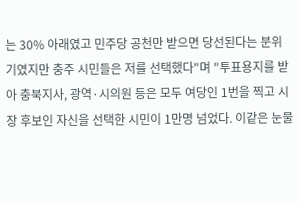는 30% 아래였고 민주당 공천만 받으면 당선된다는 분위기였지만 충주 시민들은 저를 선택했다"며 "투표용지를 받아 충북지사, 광역·시의원 등은 모두 여당인 1번을 찍고 시장 후보인 자신을 선택한 시민이 1만명 넘었다. 이같은 눈물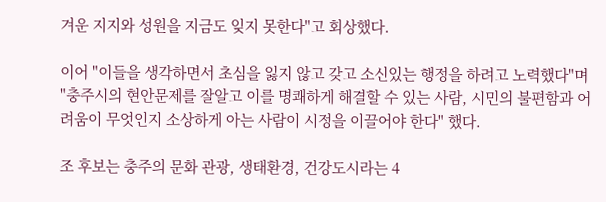겨운 지지와 성원을 지금도 잊지 못한다"고 회상했다.

이어 "이들을 생각하면서 초심을 잃지 않고 갖고 소신있는 행정을 하려고 노력했다"며 "충주시의 현안문제를 잘알고 이를 명쾌하게 해결할 수 있는 사람, 시민의 불편함과 어려움이 무엇인지 소상하게 아는 사람이 시정을 이끌어야 한다" 했다.

조 후보는 충주의 문화 관광, 생태환경, 건강도시라는 4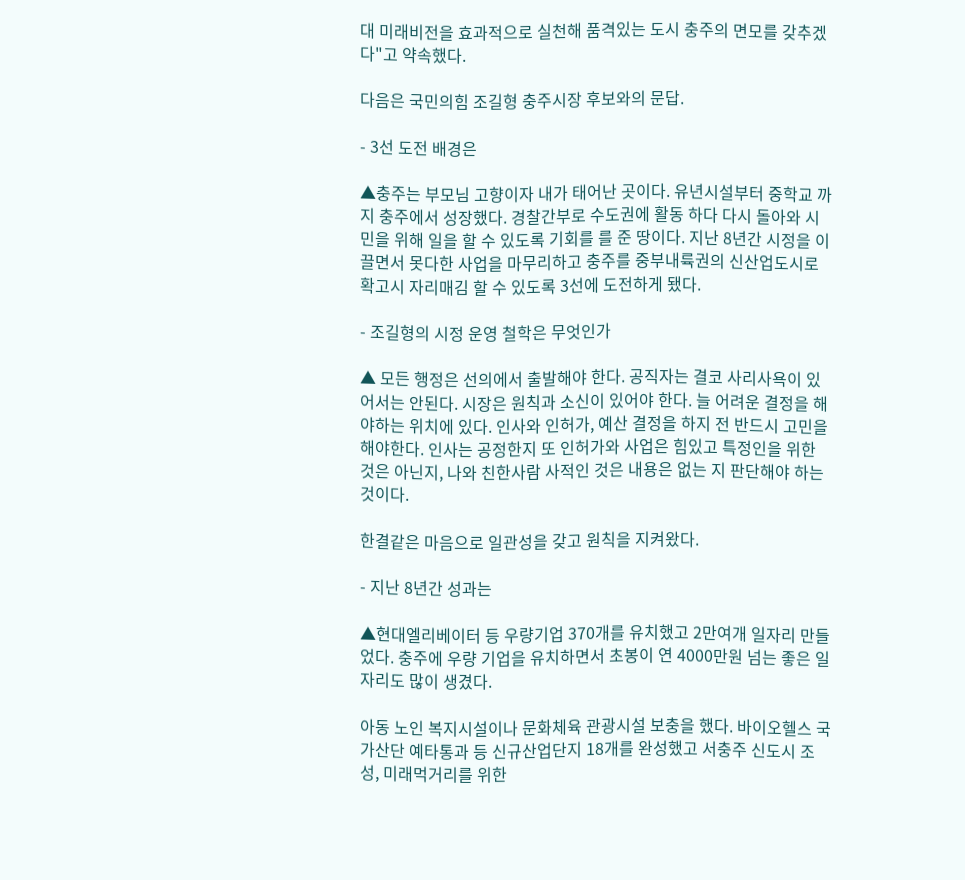대 미래비전을 효과적으로 실천해 품격있는 도시 충주의 면모를 갖추겠다"고 약속했다.

다음은 국민의힘 조길형 충주시장 후보와의 문답.

- 3선 도전 배경은

▲충주는 부모님 고향이자 내가 태어난 곳이다. 유년시설부터 중학교 까지 충주에서 성장했다. 경찰간부로 수도권에 활동 하다 다시 돌아와 시민을 위해 일을 할 수 있도록 기회를 를 준 땅이다. 지난 8년간 시정을 이끌면서 못다한 사업을 마무리하고 충주를 중부내륙권의 신산업도시로 확고시 자리매김 할 수 있도록 3선에 도전하게 됐다.

- 조길형의 시정 운영 철학은 무엇인가

▲ 모든 행정은 선의에서 출발해야 한다. 공직자는 결코 사리사욕이 있어서는 안된다. 시장은 원칙과 소신이 있어야 한다. 늘 어려운 결정을 해야하는 위치에 있다. 인사와 인허가, 예산 결정을 하지 전 반드시 고민을 해야한다. 인사는 공정한지 또 인허가와 사업은 힘있고 특정인을 위한 것은 아닌지, 나와 친한사람 사적인 것은 내용은 없는 지 판단해야 하는 것이다.

한결같은 마음으로 일관성을 갖고 원칙을 지켜왔다.

- 지난 8년간 성과는

▲현대엘리베이터 등 우량기업 370개를 유치했고 2만여개 일자리 만들었다. 충주에 우량 기업을 유치하면서 초봉이 연 4000만원 넘는 좋은 일자리도 많이 생겼다.

아동 노인 복지시설이나 문화체육 관광시설 보충을 했다. 바이오헬스 국가산단 예타통과 등 신규산업단지 18개를 완성했고 서충주 신도시 조성, 미래먹거리를 위한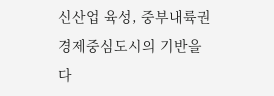신산업 육성, 중부내륙권 경제중심도시의 기반을 다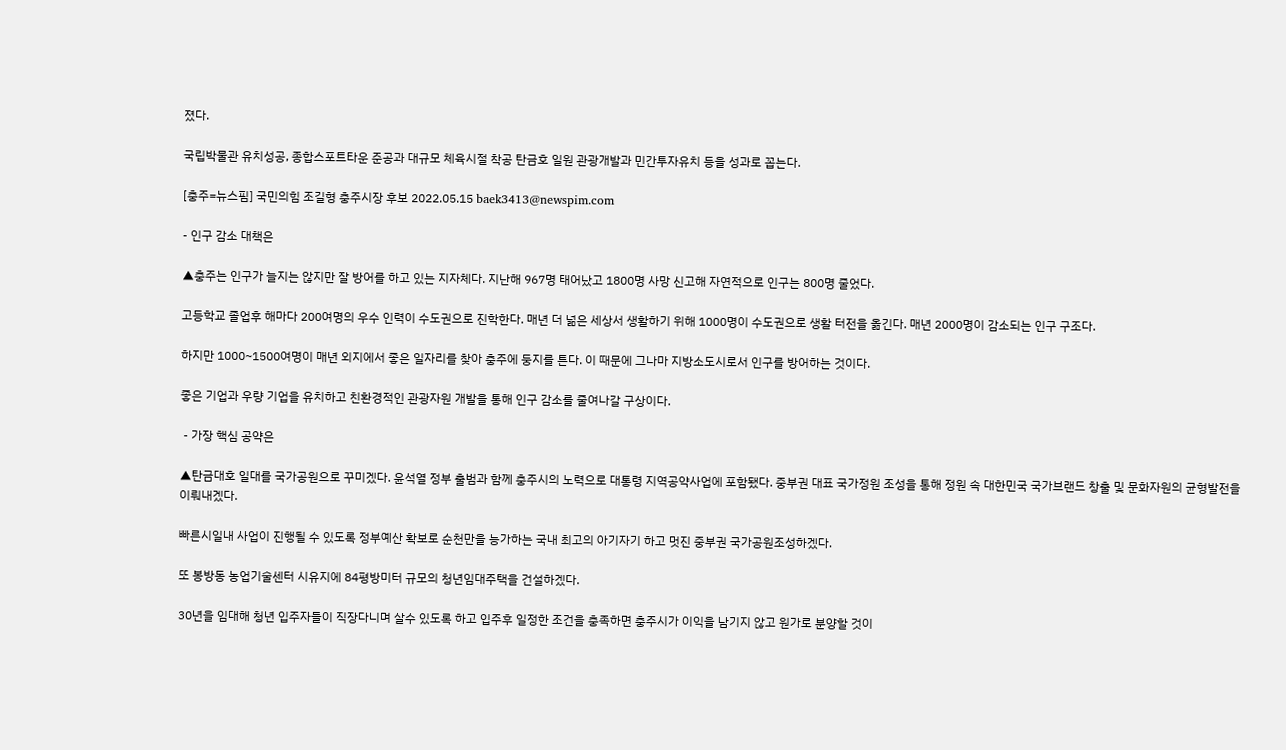졌다.

국립박물관 유치성공, 종합스포트타운 준공과 대규모 체육시절 착공 탄금호 일원 관광개발과 민간투자유치 등을 성과로 꼽는다.

[충주=뉴스핌] 국민의힘 조길형 충주시장 후보 2022.05.15 baek3413@newspim.com

- 인구 감소 대책은

▲충주는 인구가 늘지는 않지만 잘 방어를 하고 있는 지자체다. 지난해 967명 태어났고 1800명 사망 신고해 자연적으로 인구는 800명 줄었다.

고등학교 졸업후 해마다 200여명의 우수 인력이 수도권으로 진학한다. 매년 더 넒은 세상서 생활하기 위해 1000명이 수도권으로 생활 터전을 옮긴다. 매년 2000명이 감소되는 인구 구조다.

하지만 1000~1500여명이 매년 외지에서 좋은 일자리를 찾아 충주에 둥지를 튼다. 이 때문에 그나마 지방소도시로서 인구를 방어하는 것이다.

좋은 기업과 우량 기업을 유치하고 친환경적인 관광자원 개발을 통해 인구 감소를 줄여나갈 구상이다.

 - 가장 핵심 공약은

▲탄금대호 일대를 국가공원으로 꾸미겠다. 윤석열 정부 출범과 함께 충주시의 노력으로 대통령 지역공약사업에 포함됐다. 중부권 대표 국가정원 조성을 통해 정원 속 대한민국 국가브랜드 창출 및 문화자원의 균형발전을 이뤄내겠다.

빠른시일내 사업이 진행될 수 있도록 정부예산 확보로 순천만을 능가하는 국내 최고의 아기자기 하고 멋진 중부권 국가공원조성하겠다.

또 봉방동 농업기술센터 시유지에 84평방미터 규모의 청년임대주택을 건설하겠다.

30년을 임대해 청년 입주자들이 직장다니며 살수 있도록 하고 입주후 일정한 조건을 충족하면 충주시가 이익을 남기지 않고 원가로 분양할 것이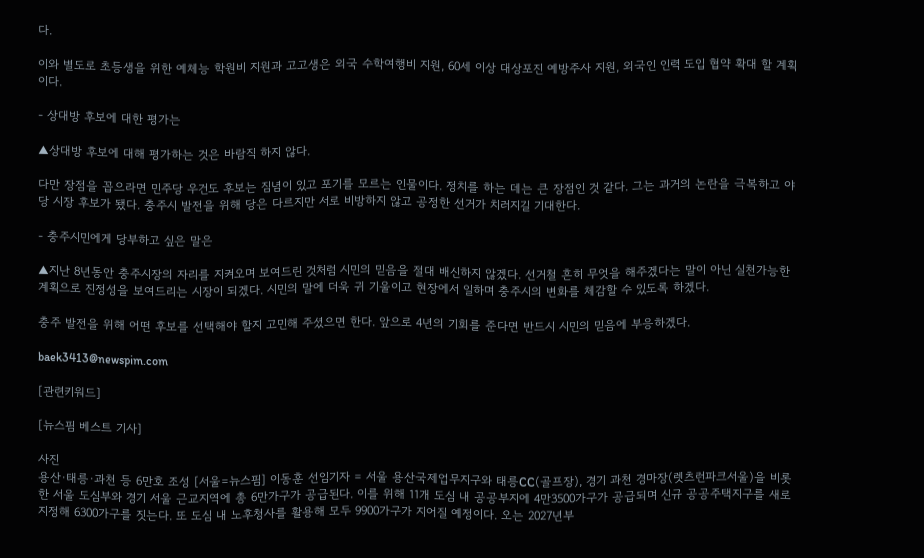다.

이와 별도로 초등생을 위한 예체능 학원비 지원과 고고생은 외국 수학여행비 지원, 60세 이상 대상포진 예방주사 지원, 외국인 인력 도입 협약 확대 할 계획이다.

- 상대방 후보에 대한 평가는

▲상대방 후보에 대해 평가하는 것은 바람직 하지 않다.

다만 장점을 꼽으라면 민주당 우건도 후보는 짐념이 있고 포기를 모르는 인물이다. 정치를 하는 데는 큰 장점인 것 같다. 그는 과거의 논란을 극복하고 야당 시장 후보가 됐다. 충주시 발전을 위해 당은 다르지만 서로 비방하지 않고 공정한 선거가 치러지길 기대한다.

- 충주시민에게 당부하고 싶은 말은

▲지난 8년동안 충주시장의 자리를 지켜오며 보여드린 것처럼 시민의 믿음을 절대 배신하지 않겠다. 선거철 흔히 무엇을 해주겠다는 말이 아닌 실천가능한 계획으로 진정성을 보여드리는 시장이 되겠다. 시민의 말에 더욱 귀 기울이고 현장에서 일하며 충주시의 변화를 체감할 수 있도록 하겠다.

충주 발전을 위해 어떤 후보를 선택해야 할지 고민해 주셨으면 한다. 앞으로 4년의 기회를 준다면 반드시 시민의 믿음에 부응하겠다.

baek3413@newspim.com

[관련키워드]

[뉴스핌 베스트 기사]

사진
용산·태릉·과천 등 6만호 조성 [서울=뉴스핌] 이동훈 선임기자 = 서울 용산국제업무지구와 태릉CC(골프장), 경기 과천 경마장(렛츠런파크서울)을 비롯한 서울 도심부와 경기 서울 근교지역에 총 6만가구가 공급된다. 이를 위해 11개 도심 내 공공부지에 4만3500가구가 공급되며 신규 공공주택지구를 새로 지정해 6300가구를 짓는다. 또 도심 내 노후청사를 활용해 모두 9900가구가 지어질 예정이다. 오는 2027년부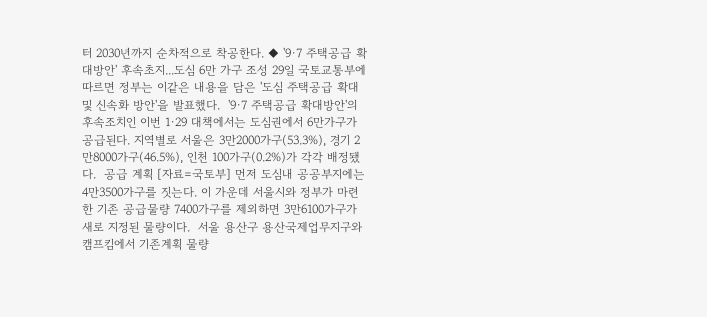터 2030년까지 순차적으로 착공한다. ◆ '9·7 주택공급 확대방안' 후속초지...도심 6만 가구 조성 29일 국토교통부에 따르면 정부는 이같은 내용을 담은 '도심 주택공급 확대 및 신속화 방안'을 발표했다.  '9·7 주택공급 확대방안'의 후속조치인 이번 1·29 대책에서는 도심권에서 6만가구가 공급된다. 지역별로 서울은 3만2000가구(53.3%), 경기 2만8000가구(46.5%), 인천 100가구(0.2%)가 각각 배정됐다.  공급 계획 [자료=국토부] 먼저 도심내 공공부지에는 4만3500가구를 짓는다. 이 가운데 서울시와 정부가 마련한 기존 공급물량 7400가구를 제외하면 3만6100가구가 새로 지정된 물량이다.  서울 용산구 용산국제업무지구와 캠프킴에서 기존계획 물량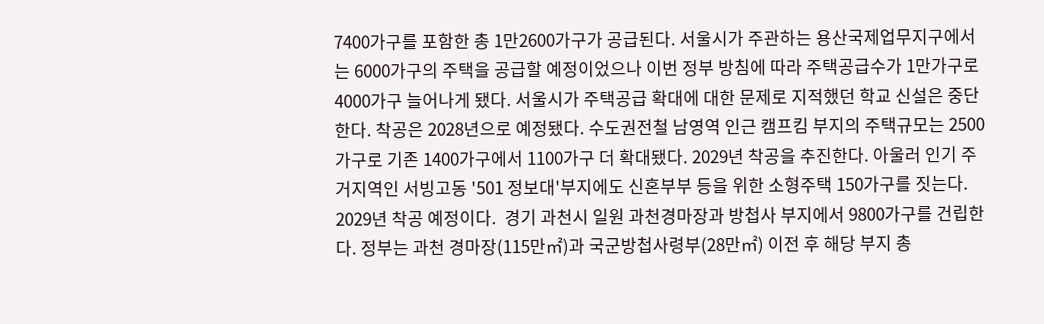7400가구를 포함한 총 1만2600가구가 공급된다. 서울시가 주관하는 용산국제업무지구에서는 6000가구의 주택을 공급할 예정이었으나 이번 정부 방침에 따라 주택공급수가 1만가구로 4000가구 늘어나게 됐다. 서울시가 주택공급 확대에 대한 문제로 지적했던 학교 신설은 중단한다. 착공은 2028년으로 예정됐다. 수도권전철 남영역 인근 캠프킴 부지의 주택규모는 2500가구로 기존 1400가구에서 1100가구 더 확대됐다. 2029년 착공을 추진한다. 아울러 인기 주거지역인 서빙고동 '501 정보대'부지에도 신혼부부 등을 위한 소형주택 150가구를 짓는다. 2029년 착공 예정이다.  경기 과천시 일원 과천경마장과 방첩사 부지에서 9800가구를 건립한다. 정부는 과천 경마장(115만㎡)과 국군방첩사령부(28만㎡) 이전 후 해당 부지 총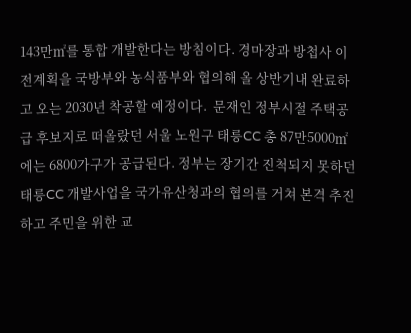143만㎡를 통합 개발한다는 방침이다. 경마장과 방첩사 이전계획을 국방부와 농식품부와 협의해 올 상반기내 완료하고 오는 2030년 착공할 예정이다.  문재인 정부시절 주택공급 후보지로 떠올랐던 서울 노원구 태릉CC 총 87만5000㎡에는 6800가구가 공급된다. 정부는 장기간 진척되지 못하던 태릉CC 개발사업을 국가유산청과의 협의를 거쳐 본격 추진하고 주민을 위한 교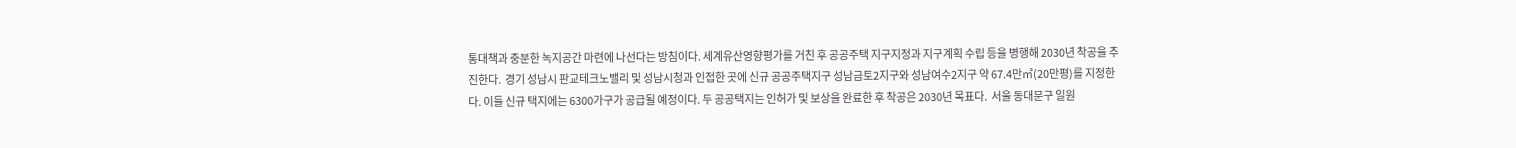통대책과 충분한 녹지공간 마련에 나선다는 방침이다. 세계유산영향평가를 거친 후 공공주택 지구지정과 지구계획 수립 등을 병행해 2030년 착공을 추진한다.  경기 성남시 판교테크노밸리 및 성남시청과 인접한 곳에 신규 공공주택지구 성남금토2지구와 성남여수2지구 약 67.4만㎡(20만평)를 지정한다. 이들 신규 택지에는 6300가구가 공급될 예정이다. 두 공공택지는 인허가 및 보상을 완료한 후 착공은 2030년 목표다.  서울 동대문구 일원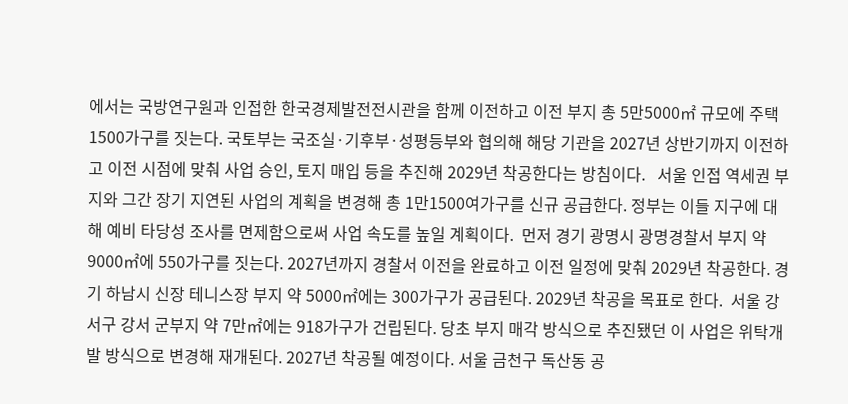에서는 국방연구원과 인접한 한국경제발전전시관을 함께 이전하고 이전 부지 총 5만5000㎡ 규모에 주택 1500가구를 짓는다. 국토부는 국조실·기후부·성평등부와 협의해 해당 기관을 2027년 상반기까지 이전하고 이전 시점에 맞춰 사업 승인, 토지 매입 등을 추진해 2029년 착공한다는 방침이다.   서울 인접 역세권 부지와 그간 장기 지연된 사업의 계획을 변경해 총 1만1500여가구를 신규 공급한다. 정부는 이들 지구에 대해 예비 타당성 조사를 면제함으로써 사업 속도를 높일 계획이다.  먼저 경기 광명시 광명경찰서 부지 약 9000㎡에 550가구를 짓는다. 2027년까지 경찰서 이전을 완료하고 이전 일정에 맞춰 2029년 착공한다. 경기 하남시 신장 테니스장 부지 약 5000㎡에는 300가구가 공급된다. 2029년 착공을 목표로 한다.  서울 강서구 강서 군부지 약 7만㎡에는 918가구가 건립된다. 당초 부지 매각 방식으로 추진됐던 이 사업은 위탁개발 방식으로 변경해 재개된다. 2027년 착공될 예정이다. 서울 금천구 독산동 공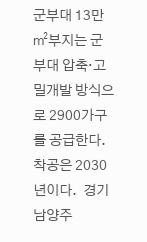군부대 13만㎡부지는 군부대 압축·고밀개발 방식으로 2900가구를 공급한다. 착공은 2030년이다.  경기 남양주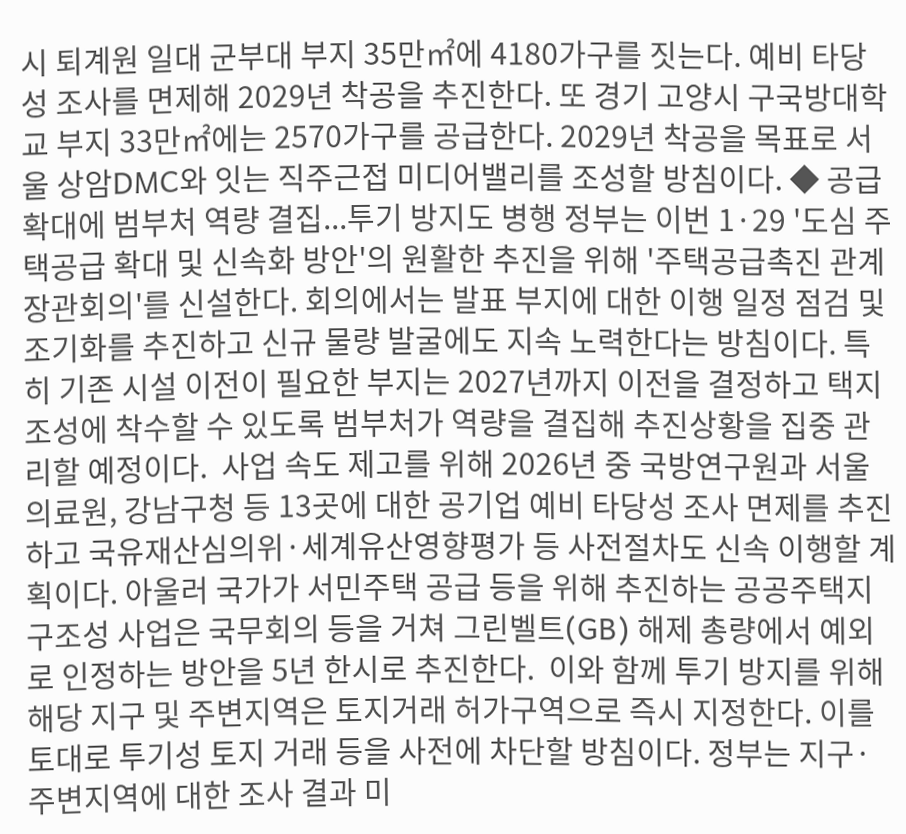시 퇴계원 일대 군부대 부지 35만㎡에 4180가구를 짓는다. 예비 타당성 조사를 면제해 2029년 착공을 추진한다. 또 경기 고양시 구국방대학교 부지 33만㎡에는 2570가구를 공급한다. 2029년 착공을 목표로 서울 상암DMC와 잇는 직주근접 미디어밸리를 조성할 방침이다. ◆ 공급확대에 범부처 역량 결집...투기 방지도 병행 정부는 이번 1·29 '도심 주택공급 확대 및 신속화 방안'의 원활한 추진을 위해 '주택공급촉진 관계장관회의'를 신설한다. 회의에서는 발표 부지에 대한 이행 일정 점검 및 조기화를 추진하고 신규 물량 발굴에도 지속 노력한다는 방침이다. 특히 기존 시설 이전이 필요한 부지는 2027년까지 이전을 결정하고 택지 조성에 착수할 수 있도록 범부처가 역량을 결집해 추진상황을 집중 관리할 예정이다.  사업 속도 제고를 위해 2026년 중 국방연구원과 서울의료원, 강남구청 등 13곳에 대한 공기업 예비 타당성 조사 면제를 추진하고 국유재산심의위·세계유산영향평가 등 사전절차도 신속 이행할 계획이다. 아울러 국가가 서민주택 공급 등을 위해 추진하는 공공주택지구조성 사업은 국무회의 등을 거쳐 그린벨트(GB) 해제 총량에서 예외로 인정하는 방안을 5년 한시로 추진한다.  이와 함께 투기 방지를 위해  해당 지구 및 주변지역은 토지거래 허가구역으로 즉시 지정한다. 이를 토대로 투기성 토지 거래 등을 사전에 차단할 방침이다. 정부는 지구·주변지역에 대한 조사 결과 미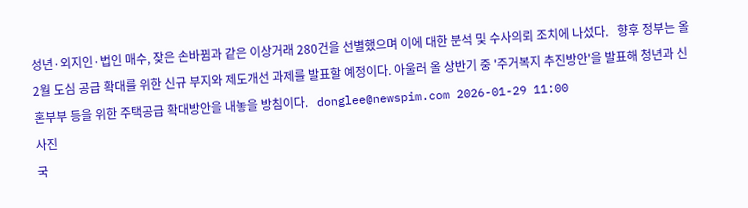성년·외지인·법인 매수, 잦은 손바뀜과 같은 이상거래 280건을 선별했으며 이에 대한 분석 및 수사의뢰 조치에 나섰다.   향후 정부는 올 2월 도심 공급 확대를 위한 신규 부지와 제도개선 과제를 발표할 예정이다. 아울러 올 상반기 중 '주거복지 추진방안'을 발표해 청년과 신혼부부 등을 위한 주택공급 확대방안을 내놓을 방침이다.   donglee@newspim.com 2026-01-29 11:00
사진
국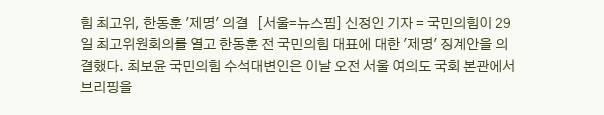힘 최고위, 한동훈 '제명' 의결   [서울=뉴스핌] 신정인 기자 = 국민의힘이 29일 최고위원회의를 열고 한동훈 전 국민의힘 대표에 대한 '제명' 징계안을 의결했다. 최보윤 국민의힘 수석대변인은 이날 오전 서울 여의도 국회 본관에서 브리핑을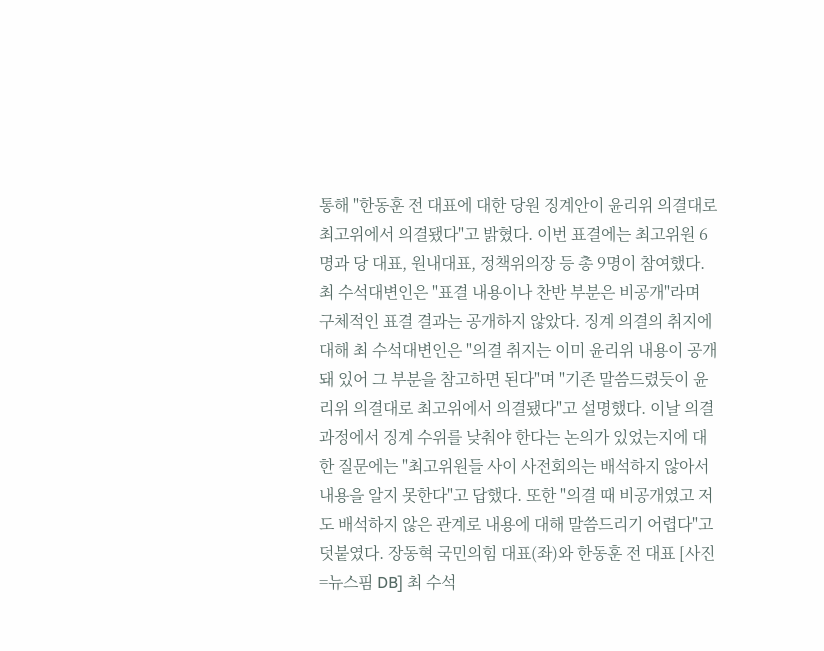통해 "한동훈 전 대표에 대한 당원 징계안이 윤리위 의결대로 최고위에서 의결됐다"고 밝혔다. 이번 표결에는 최고위원 6명과 당 대표, 원내대표, 정책위의장 등 총 9명이 참여했다. 최 수석대변인은 "표결 내용이나 찬반 부분은 비공개"라며 구체적인 표결 결과는 공개하지 않았다. 징계 의결의 취지에 대해 최 수석대변인은 "의결 취지는 이미 윤리위 내용이 공개돼 있어 그 부분을 참고하면 된다"며 "기존 말씀드렸듯이 윤리위 의결대로 최고위에서 의결됐다"고 설명했다. 이날 의결 과정에서 징계 수위를 낮춰야 한다는 논의가 있었는지에 대한 질문에는 "최고위원들 사이 사전회의는 배석하지 않아서 내용을 알지 못한다"고 답했다. 또한 "의결 때 비공개였고 저도 배석하지 않은 관계로 내용에 대해 말씀드리기 어렵다"고 덧붙였다. 장동혁 국민의힘 대표(좌)와 한동훈 전 대표 [사진=뉴스핌 DB] 최 수석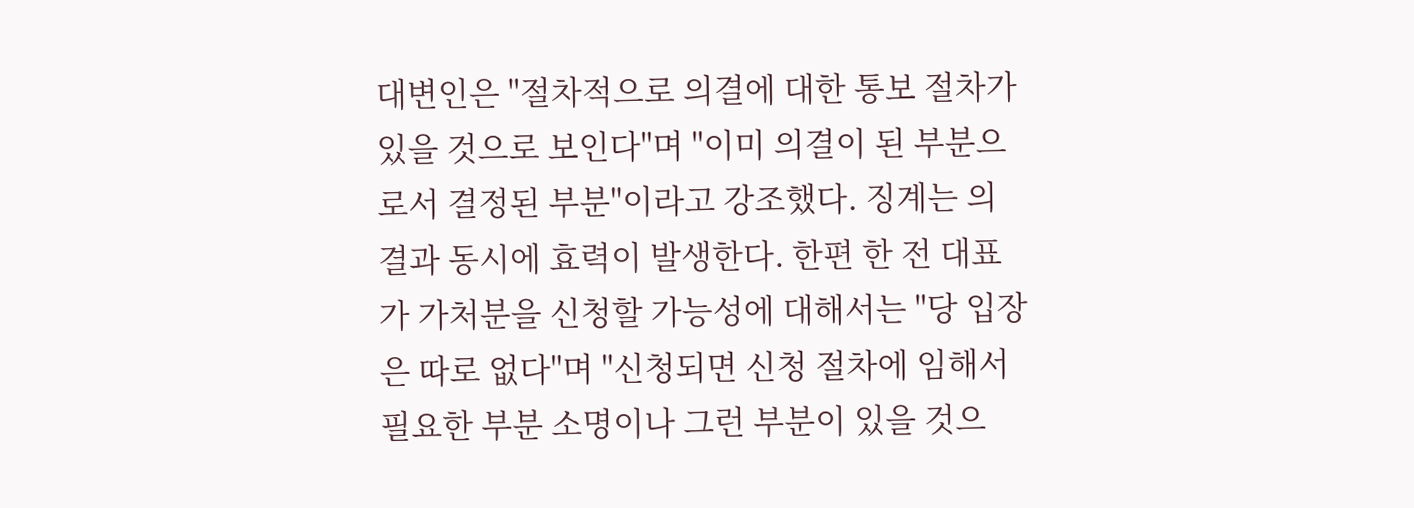대변인은 "절차적으로 의결에 대한 통보 절차가 있을 것으로 보인다"며 "이미 의결이 된 부분으로서 결정된 부분"이라고 강조했다. 징계는 의결과 동시에 효력이 발생한다. 한편 한 전 대표가 가처분을 신청할 가능성에 대해서는 "당 입장은 따로 없다"며 "신청되면 신청 절차에 임해서 필요한 부분 소명이나 그런 부분이 있을 것으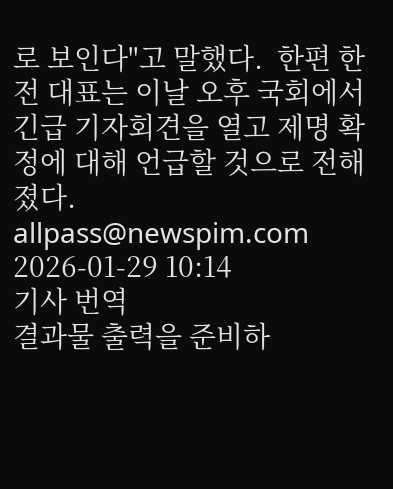로 보인다"고 말했다.  한편 한 전 대표는 이날 오후 국회에서 긴급 기자회견을 열고 제명 확정에 대해 언급할 것으로 전해졌다. allpass@newspim.com 2026-01-29 10:14
기사 번역
결과물 출력을 준비하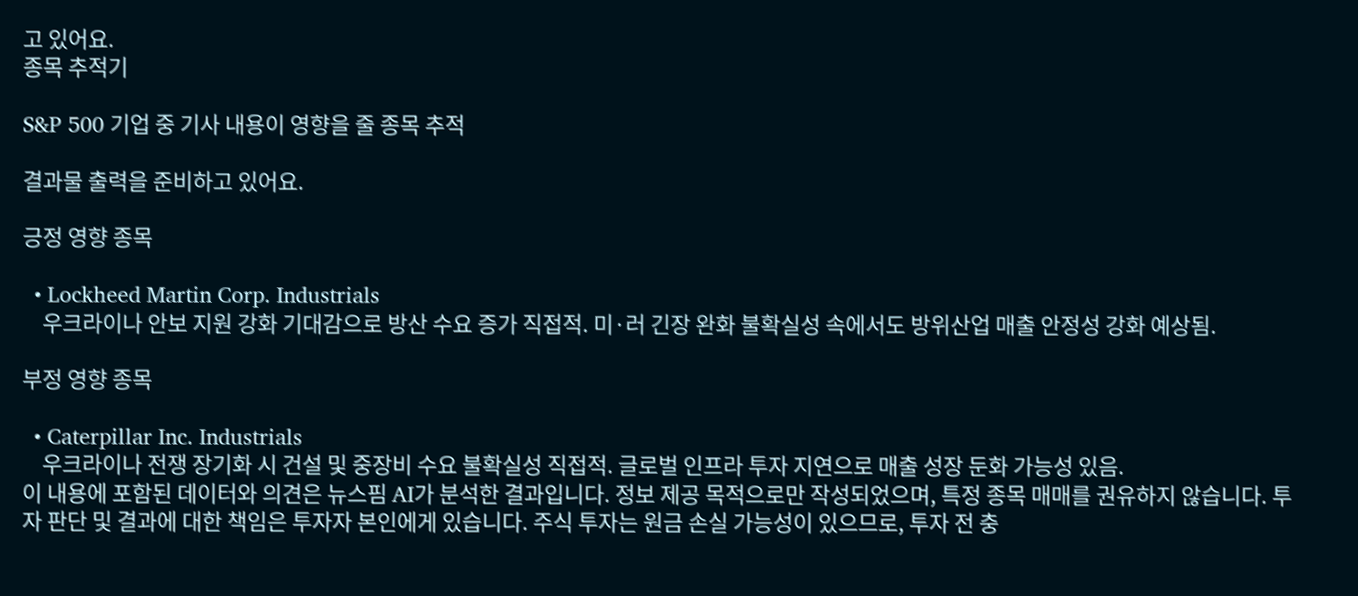고 있어요.
종목 추적기

S&P 500 기업 중 기사 내용이 영향을 줄 종목 추적

결과물 출력을 준비하고 있어요.

긍정 영향 종목

  • Lockheed Martin Corp. Industrials
    우크라이나 안보 지원 강화 기대감으로 방산 수요 증가 직접적. 미·러 긴장 완화 불확실성 속에서도 방위산업 매출 안정성 강화 예상됨.

부정 영향 종목

  • Caterpillar Inc. Industrials
    우크라이나 전쟁 장기화 시 건설 및 중장비 수요 불확실성 직접적. 글로벌 인프라 투자 지연으로 매출 성장 둔화 가능성 있음.
이 내용에 포함된 데이터와 의견은 뉴스핌 AI가 분석한 결과입니다. 정보 제공 목적으로만 작성되었으며, 특정 종목 매매를 권유하지 않습니다. 투자 판단 및 결과에 대한 책임은 투자자 본인에게 있습니다. 주식 투자는 원금 손실 가능성이 있으므로, 투자 전 충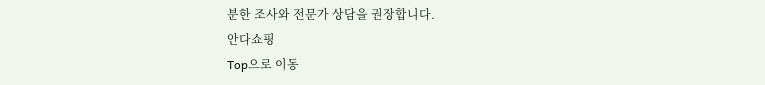분한 조사와 전문가 상담을 권장합니다.
안다쇼핑
Top으로 이동